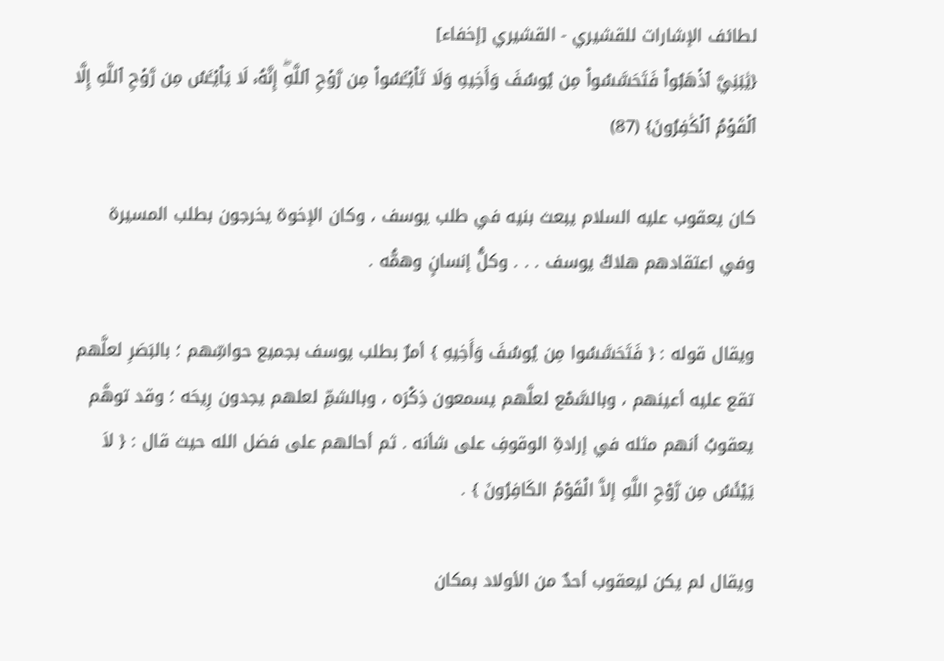لطائف الإشارات للقشيري - القشيري [إخفاء]
{يَٰبَنِيَّ ٱذۡهَبُواْ فَتَحَسَّسُواْ مِن يُوسُفَ وَأَخِيهِ وَلَا تَاْيۡـَٔسُواْ مِن رَّوۡحِ ٱللَّهِۖ إِنَّهُۥ لَا يَاْيۡـَٔسُ مِن رَّوۡحِ ٱللَّهِ إِلَّا ٱلۡقَوۡمُ ٱلۡكَٰفِرُونَ} (87)

كان يعقوب عليه السلام يبعث بنيه في طلب يوسف ، وكان الإخوة يخرجون بطلب المسيرة وفي اعتقادهم هلاكُ يوسف . . . وكلُّ إنسانٍ وهمُّه .

ويقال قوله : { فَتَحَسَّسُوا مِن يُوسُفَ وَأَخِيهِ } أمرٌ بطلب يوسف بجميع حواسِّهم ؛ بالبَصَرِ لعلَّهم تقع عليه أعينهم ، وبالسَّمْع لعلَّهم يسمعون ذِكْرَه ، وبالشمِّ لعلهم يجدون رِيحَه ؛ وقد توهَّم يعقوبُ أنهم مثله في إرادةِ الوقوفِ على شأنه . ثم أحالهم على فضل الله حيث قال : { لاَ يَيْئَسُ مِن رَّوْحِ اللَّهِ إلاَّ الْقَوْمُ الكَافِرُونَ } .

ويقال لم يكن ليعقوب أحدٌ من الأولاد بمكان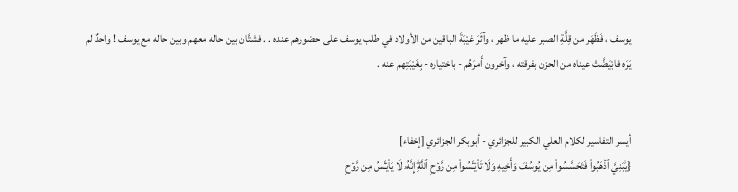يوسف ، فَظَهَر من قِلَّةِ الصبر عليه ما ظهر ، وآثَرَ غيْبَةَ الباقين من الأولاد في طلب يوسف على حضورهم عنده . . فشتَّان بين حاله معهم وبين حاله مع يوسف ! واحدٌ لم يَرَه فابْيَضَّتْ عيناه من الحزن بفرقته ، وآخرون أَمرَهُم - باختياره - بِغَيْبَتِهم عنه .


أيسر التفاسير لكلام العلي الكبير للجزائري - أبوبكر الجزائري [إخفاء]
{يَٰبَنِيَّ ٱذۡهَبُواْ فَتَحَسَّسُواْ مِن يُوسُفَ وَأَخِيهِ وَلَا تَاْيۡـَٔسُواْ مِن رَّوۡحِ ٱللَّهِۖ إِنَّهُۥ لَا يَاْيۡـَٔسُ مِن رَّوۡحِ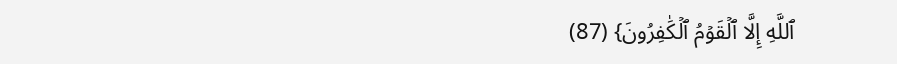ٱللَّهِ إِلَّا ٱلۡقَوۡمُ ٱلۡكَٰفِرُونَ} (87)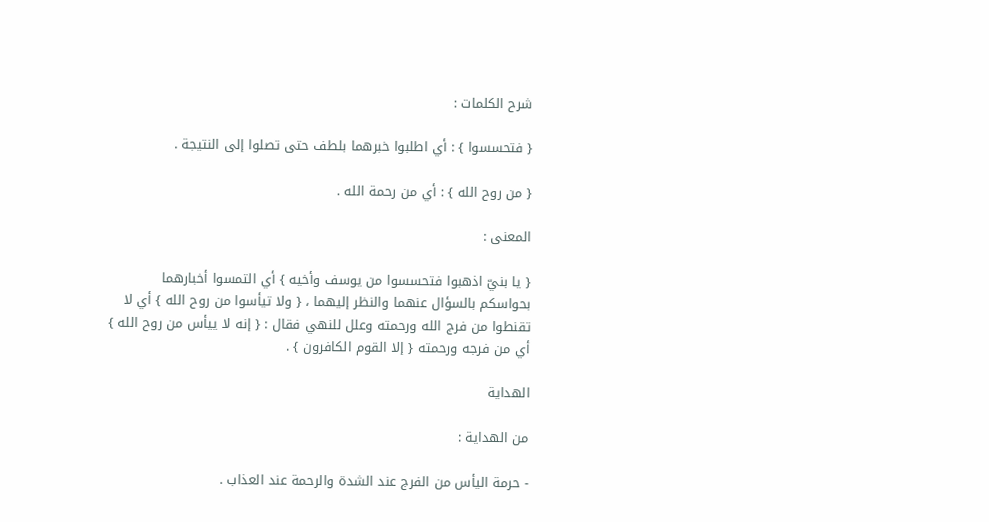شرح الكلمات :

{ فتحسسوا } : أي اطلبوا خبرهما بلطف حتى تصلوا إلى النتيجة .

{ من روح الله } : أي من رحمة الله .

المعنى :

{ يا بنيّ اذهبوا فتحسسوا من يوسف وأخيه } أي التمسوا أخبارهما بحواسكم بالسؤال عنهما والنظر إليهما ، { ولا تيأسوا من روح الله } أي لا تقنطوا من فرج الله ورحمته وعلل للنهي فقال : { إنه لا ييأس من روح الله } أي من فرجه ورحمته { إلا القوم الكافرون } .

الهداية

من الهداية :

- حرمة اليأس من الفرج عند الشدة والرحمة عند العذاب .